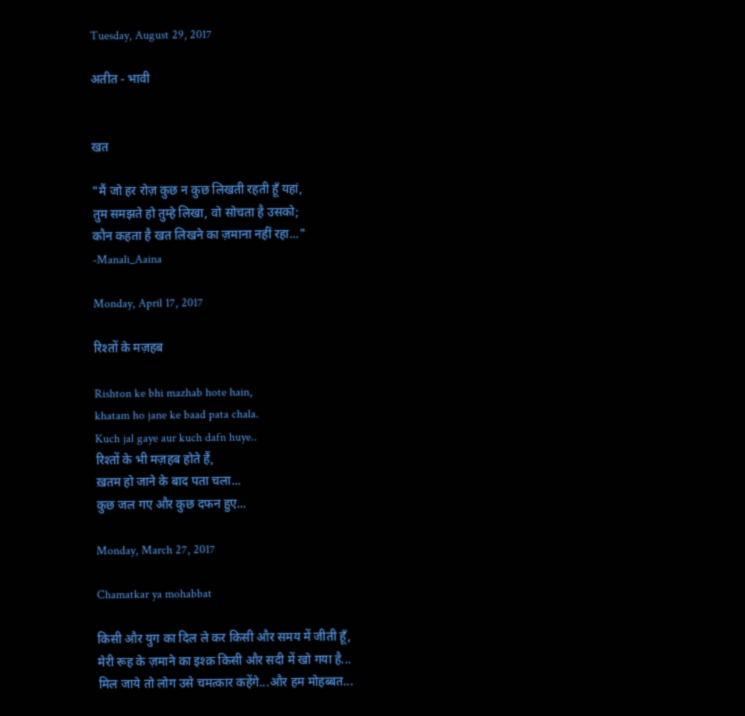Tuesday, August 29, 2017

अतीत - भावी


खत

"मैं जो हर रोज़ कुछ न कुछ लिखती रहती हूँ यहां,
तुम समझते हो तुम्हे लिखा, वो सोचता है उसको;
कौन कहता है खत लिखने का ज़माना नहीं रहा..."
-Manali_Aaina

Monday, April 17, 2017

रिश्तों के मज़हब

Rishton ke bhi mazhab hote hain,
khatam ho jane ke baad pata chala.
Kuch jal gaye aur kuch dafn huye..
रिश्तों के भी मज़हब होते हैं,
ख़तम हो जाने के बाद पता चला...
कुछ जल गए और कुछ दफन हुए...

Monday, March 27, 2017

Chamatkar ya mohabbat

किसी और युग का दिल ले कर किसी और समय में जीती हूँ,
मेरी रूह के ज़माने का इश्क़ किसी और सदी में खो गया है...
मिल जाये तो लोग उसे चमत्कार कहेंगे...और हम मोहब्बत...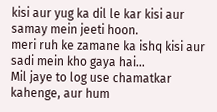kisi aur yug ka dil le kar kisi aur samay mein jeeti hoon.
meri ruh ke zamane ka ishq kisi aur sadi mein kho gaya hai...
Mil jaye to log use chamatkar kahenge, aur hum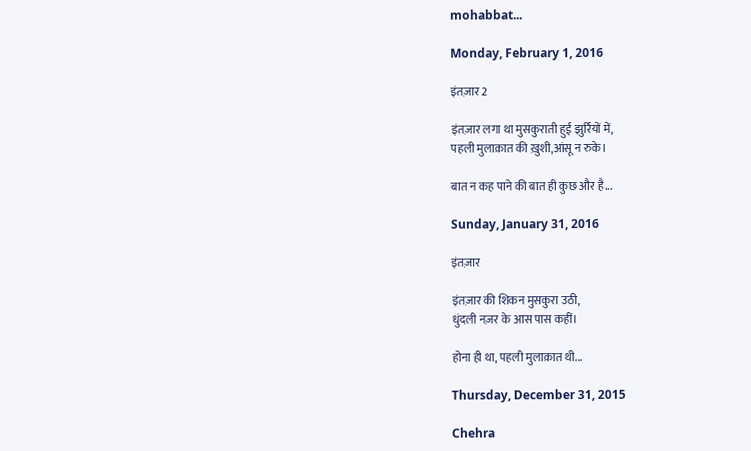mohabbat...

Monday, February 1, 2016

इंतज़ार 2

इंतज़ार लगा था मुसकुराती हुई झुर्रियों में,
पहली मुलाक़ात की ख़ुशी,आंसू न रुके।

बात न कह पाने की बात ही कुछ और है...

Sunday, January 31, 2016

इंतज़ार

इंतज़ार की शिकन मुसकुरा उठी,
धुंदली नज़र के आस पास कहीं।

होना ही था, पहली मुलाक़ात थी...

Thursday, December 31, 2015

Chehra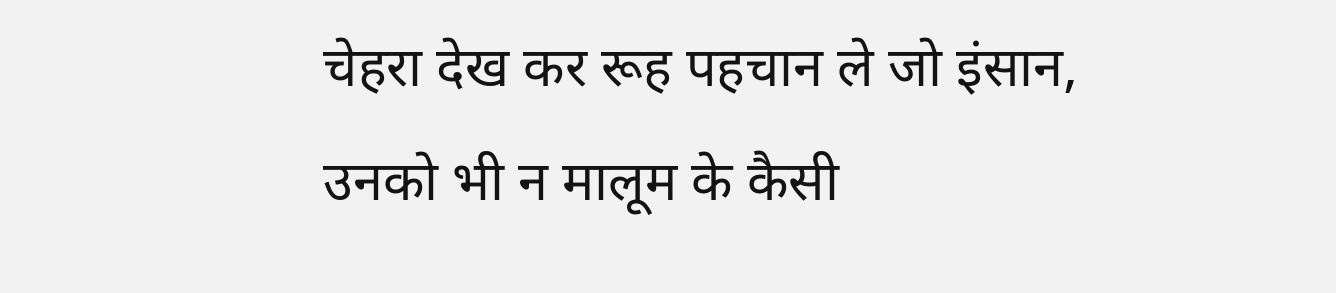चेहरा देख कर रूह पहचान ले जो इंसान,
उनको भी न मालूम के कैसी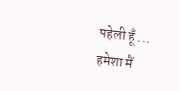पहेली हूँ ...
हमेशा मैं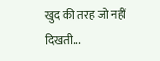खुद की तरह जो नहीं दिखती...